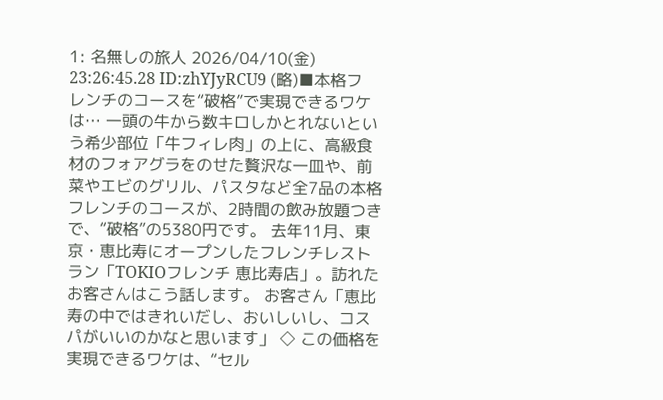1: 名無しの旅人 2026/04/10(金) 23:26:45.28 ID:zhYJyRCU9 (略)■本格フレンチのコースを“破格”で実現できるワケは… 一頭の牛から数キロしかとれないという希少部位「牛フィレ肉」の上に、高級食材のフォアグラをのせた贅沢な一皿や、前菜やエビのグリル、パスタなど全7品の本格フレンチのコースが、2時間の飲み放題つきで、“破格”の5380円です。 去年11月、東京・恵比寿にオープンしたフレンチレストラン「TOKIOフレンチ 恵比寿店」。訪れたお客さんはこう話します。 お客さん「恵比寿の中ではきれいだし、おいしいし、コスパがいいのかなと思います」 ◇ この価格を実現できるワケは、“セル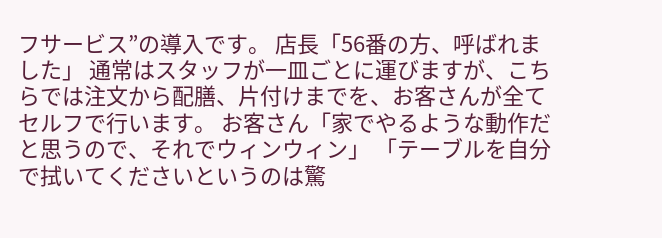フサービス”の導入です。 店長「56番の方、呼ばれました」 通常はスタッフが一皿ごとに運びますが、こちらでは注文から配膳、片付けまでを、お客さんが全てセルフで行います。 お客さん「家でやるような動作だと思うので、それでウィンウィン」 「テーブルを自分で拭いてくださいというのは驚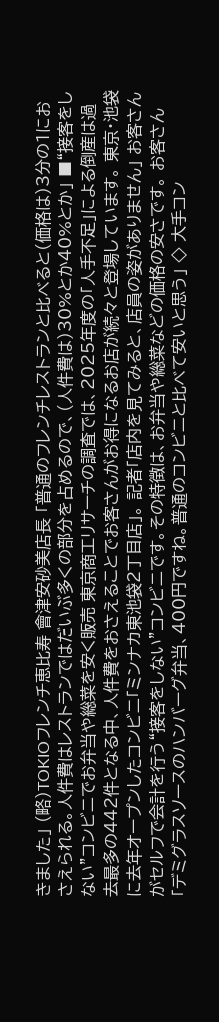きました」 (略)TOKIOフレンチ恵比寿 會津安砂美店長 「普通のフレンチレストランと比べると(価格は)3分の1におさえられる。人件費はレストランではだいぶ多くの部分を占めるので、(人件費は)30%とか40%とか」 ■“接客をしない”コンビニでお弁当や総菜を安く販売 東京商工リサーチの調査では、2025年度の「人手不足」による倒産は過去最多の442件となる中、人件費をおさえることでお客さんがお得になるお店が続々と登場しています。 東京・池袋に去年オープンしたコンビニ「ミンナカ東池袋2丁目店」。 記者「店内を見てみると、店員の姿がありません」 お客さんがセルフで会計を行う“接客をしない”コンビニです。その特徴は、お弁当や総菜などの価格の安さです。 お客さん「デミグラスソースのハンバーグ弁当、400円ですね。普通のコンビニと比べて安いと思う」 ◇ 大手コン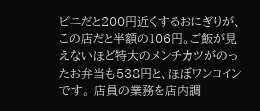ビニだと200円近くするおにぎりが、この店だと半額の106円。ご飯が見えないほど特大のメンチカツがのったお弁当も538円と、ほぼワンコインです。 店員の業務を店内調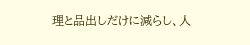理と品出しだけに減らし、人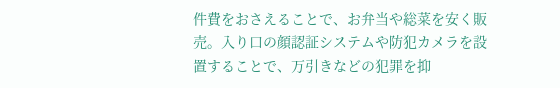件費をおさえることで、お弁当や総菜を安く販売。入り口の顔認証システムや防犯カメラを設置することで、万引きなどの犯罪を抑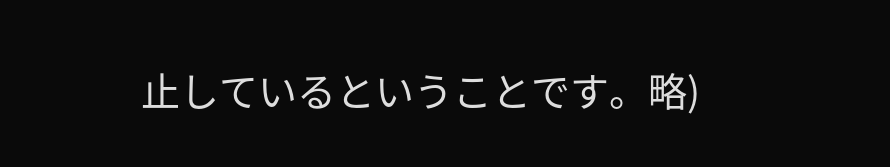止しているということです。略)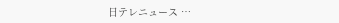日テレニュース …